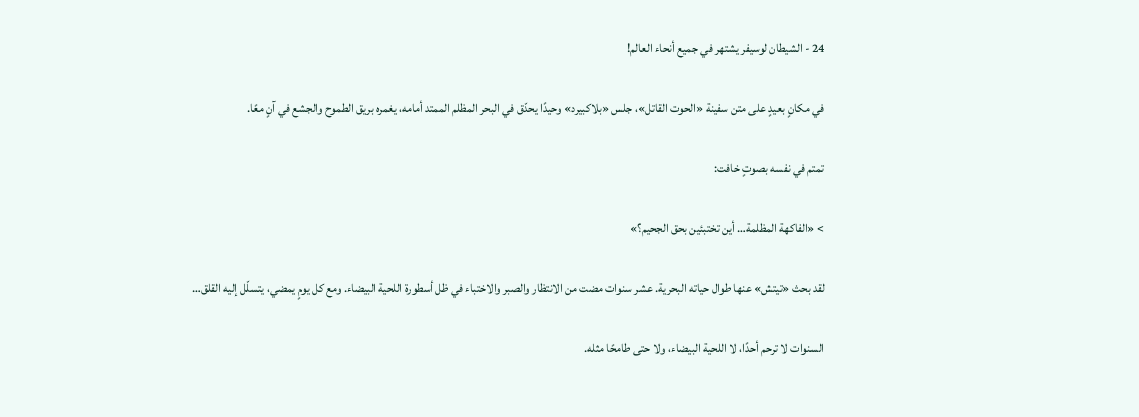24 - الشيطان لوسيفر يشتهر في جميع أنحاء العالم!

في مكانٍ بعيدٍ على متن سفينة «الحوت القاتل»، جلس «بلاكبيرد» وحيدًا يحدّق في البحر المظلم الممتد أمامه، يغمره بريق الطموح والجشع في آنٍ معًا.

تمتم في نفسه بصوتٍ خافت:

> «الفاكهة المظلمة… أين تختبئين بحق الجحيم؟»

لقد بحث «تيتش» عنها طوال حياته البحرية. عشر سنوات مضت من الانتظار والصبر والاختباء في ظل أسطورة اللحية البيضاء. ومع كل يومٍ يمضي، يتسلّل إليه القلق…

السنوات لا ترحم أحدًا، لا اللحية البيضاء، ولا حتى طامحًا مثله.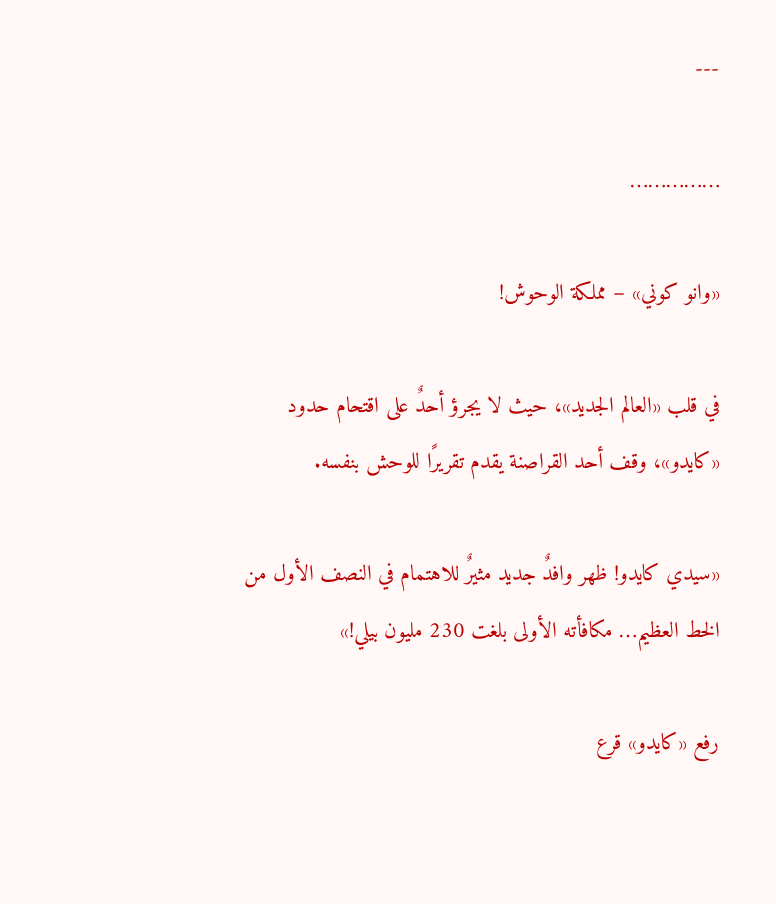---

……………

«وانو كوني» – مملكة الوحوش!

في قلب «العالم الجديد»، حيث لا يجرؤ أحدٌ على اقتحام حدود «كايدو»، وقف أحد القراصنة يقدم تقريرًا للوحش بنفسه.

«سيدي كايدو! ظهر وافدٌ جديد مثيرٌ للاهتمام في النصف الأول من الخط العظيم… مكافأته الأولى بلغت 230 مليون بيلي!»

رفع «كايدو» قرع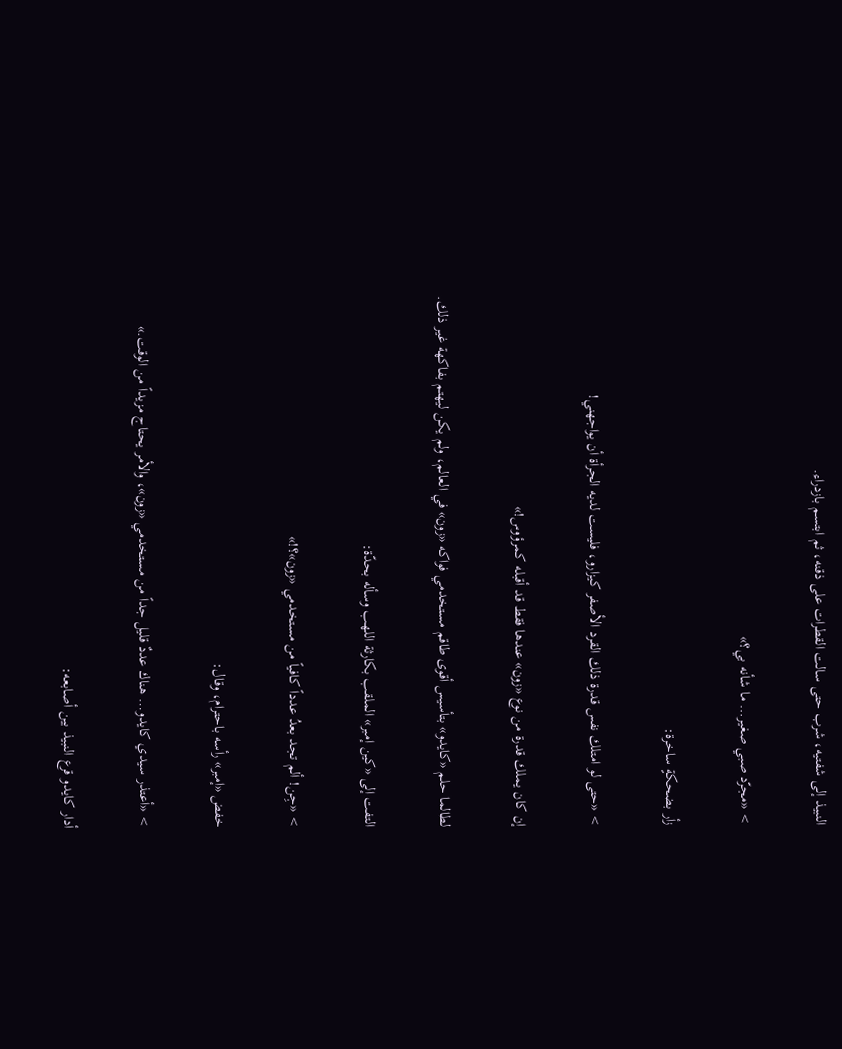النبيذ إلى شفتيه، شرب حتى سالت القطرات على ذقنه، ثم ابتسم بازدراء.

> «مجرّد صبي صغير… ما شأنه بي؟»

زأر بضحكةٍ ساخرة:

> «حتى لو امتلك نفس قدرة ذلك القرد الأصفر كيزارو، فليست لديه الجرأة أن يواجهني!

إن كان يملك قدرة من نوع «زون» عندها فقط قد أقبله كمرؤوس!»

لطالما حلم «كايدو» بتأسيس أقوى طاقم مستخدمي فواكه «زون» في العالم، ولم يكن ليهتم بفاكهة غير ذلك.

التفت إلى «كين إمبر» الملقب بكارثة اللهب وسأله بحدّة:

> «جِن! ألم تجد بعدُ عدداً كافياً من مستخدمي «زون»؟!»

خفض «إمبر» رأسه باحترام، وقال:

> «أعتذر سيدي كايدو… هناك عددٌ قليل جداً من مستخدمي «زون»، والأمر يحتاج مزيداً من الوقت.»

أدار كايدو قرع النبيذ بين أصابعه: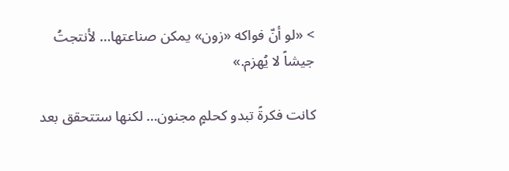> «لو أنّ فواكه «زون» يمكن صناعتها… لأنتجتُ جيشاً لا يُهزم.»

كانت فكرةً تبدو كحلمٍ مجنون… لكنها ستتحقق بعد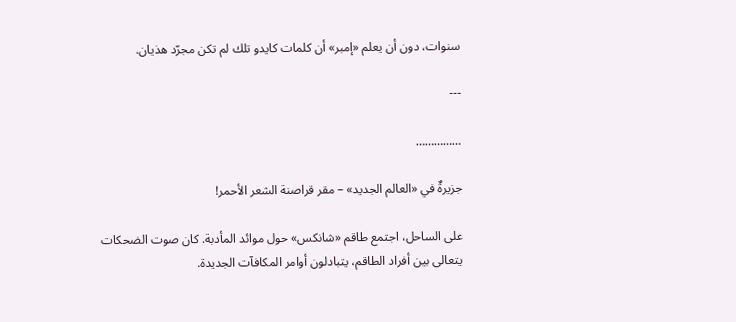سنوات، دون أن يعلم «إمبر» أن كلمات كايدو تلك لم تكن مجرّد هذيان.

---

……………

جزيرةٌ في «العالم الجديد» – مقر قراصنة الشعر الأحمر!

على الساحل، اجتمع طاقم «شانكس» حول موائد المأدبة. كان صوت الضحكات يتعالى بين أفراد الطاقم، يتبادلون أوامر المكافآت الجديدة.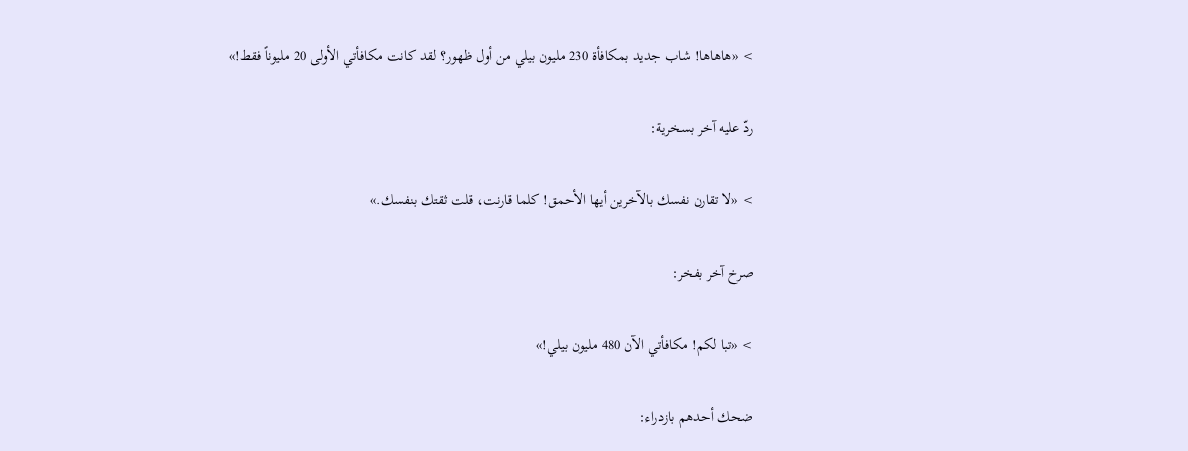> «هاهاها! شاب جديد بمكافأة 230 مليون بيلي من أول ظهور؟ لقد كانت مكافأتي الأولى 20 مليوناً فقط!»

ردّ عليه آخر بسخرية:

> «لا تقارن نفسك بالآخرين أيها الأحمق! كلما قارنت، قلت ثقتك بنفسك.»

صرخ آخر بفخر:

> «تبا لكم! مكافأتي الآن 480 مليون بيلي!»

ضحك أحدهم بازدراء: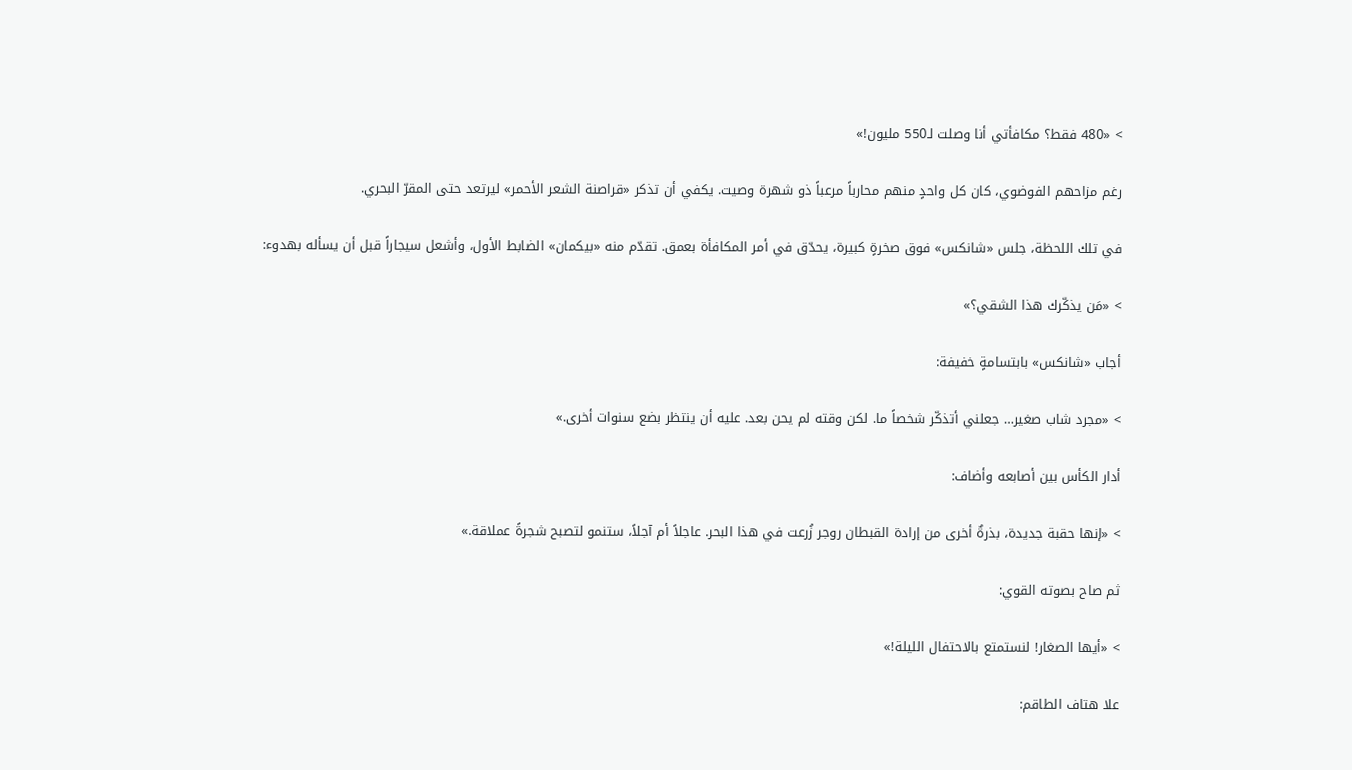> «480 فقط؟ مكافأتي أنا وصلت لـ550 مليون!»

رغم مزاحهم الفوضوي، كان كل واحدٍ منهم محارباً مرعباً ذو شهرة وصيت. يكفي أن تذكر «قراصنة الشعر الأحمر» ليرتعد حتى المقرّ البحري.

في تلك اللحظة، جلس «شانكس» فوق صخرةٍ كبيرة، يحدّق في أمر المكافأة بعمق. تقدّم منه «بيكمان» الضابط الأول، وأشعل سيجاراً قبل أن يسأله بهدوء:

> «مَن يذكّرك هذا الشقي؟»

أجاب «شانكس» بابتسامةٍ خفيفة:

> «مجرد شاب صغير… جعلني أتذكّر شخصاً ما. لكن وقته لم يحن بعد. عليه أن ينتظر بضع سنوات أخرى.»

أدار الكأس بين أصابعه وأضاف:

> «إنها حقبة جديدة، بذرةٌ أخرى من إرادة القبطان روجر زُرعت في هذا البحر. عاجلاً أم آجلاً، ستنمو لتصبح شجرةً عملاقة.»

ثم صاح بصوته القوي:

> «أيها الصغار! لنستمتع بالاحتفال الليلة!»

علا هتاف الطاقم: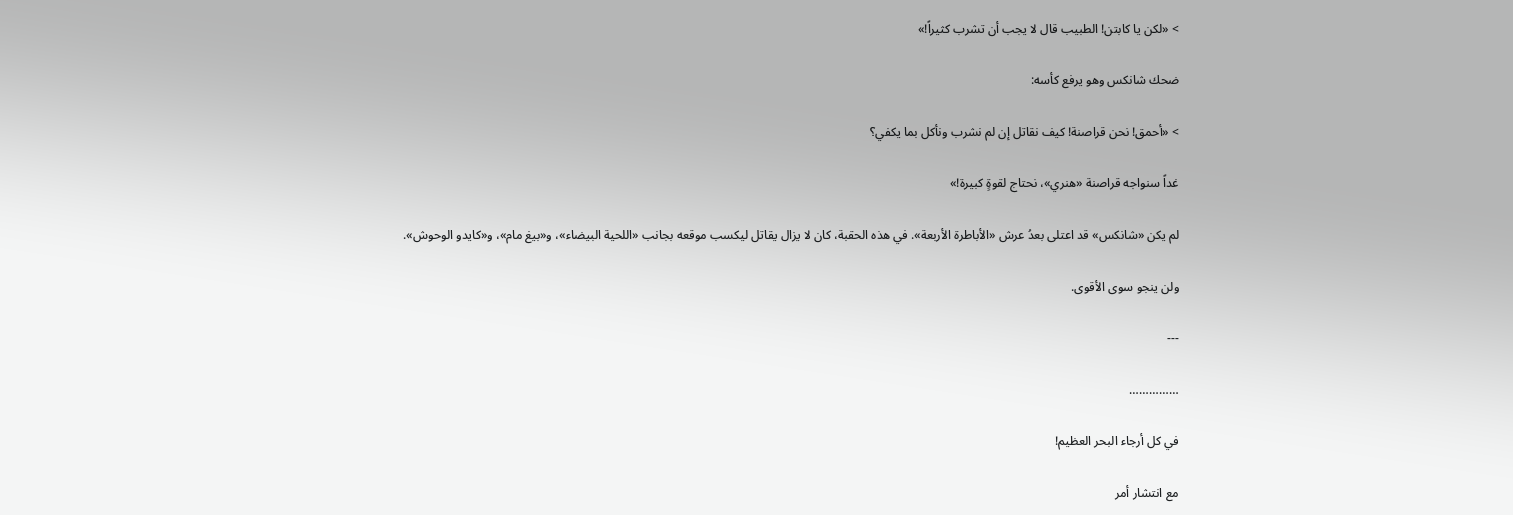> «لكن يا كابتن! الطبيب قال لا يجب أن تشرب كثيراً!»

ضحك شانكس وهو يرفع كأسه:

> «أحمق! نحن قراصنة! كيف نقاتل إن لم نشرب ونأكل بما يكفي؟

غداً سنواجه قراصنة «هنري»، نحتاج لقوةٍ كبيرة!»

لم يكن «شانكس» قد اعتلى بعدُ عرش «الأباطرة الأربعة». في هذه الحقبة، كان لا يزال يقاتل ليكسب موقعه بجانب «اللحية البيضاء»، و«بيغ مام»، و«كايدو الوحوش».

ولن ينجو سوى الأقوى.

---

……………

في كل أرجاء البحر العظيم!

مع انتشار أمر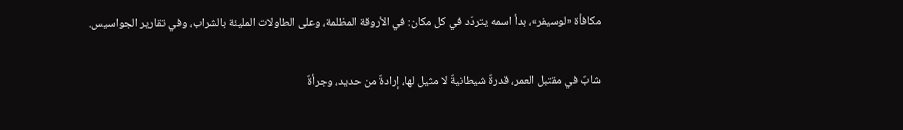مكافأة «لوسيفر»، بدأ اسمه يتردّد في كل مكان: في الأروقة المظلمة، وعلى الطاولات المليئة بالشراب، وفي تقارير الجواسيس.

شابٌ في مقتبل العمر، قدرةٌ شيطانيةٌ لا مثيل لها، إرادةٌ من حديد، وجرأةٌ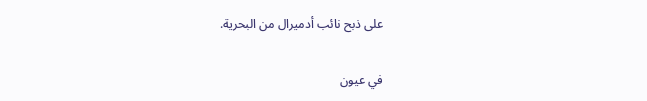على ذبح نائب أدميرال من البحرية.

في عيون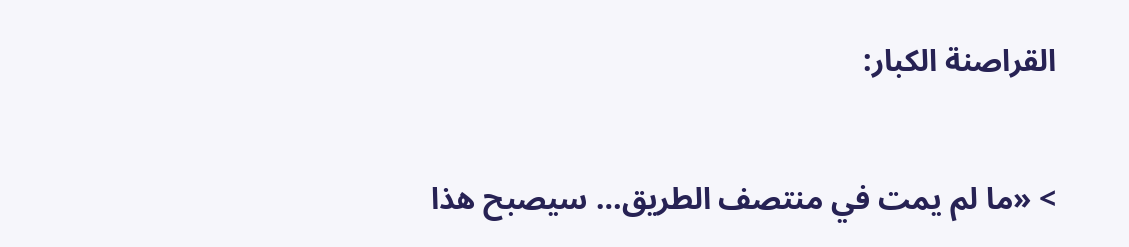القراصنة الكبار:

> «ما لم يمت في منتصف الطريق… سيصبح هذا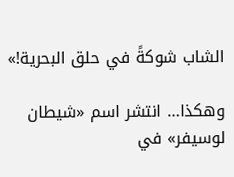الشاب شوكةً في حلق البحرية!»

وهكذا… انتشر اسم «شيطان لوسيفر» في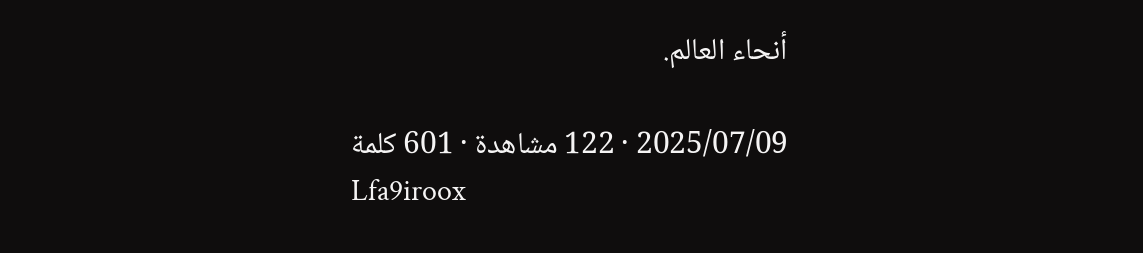أنحاء العالم.

2025/07/09 · 122 مشاهدة · 601 كلمة
Lfa9iroox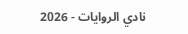نادي الروايات - 2026